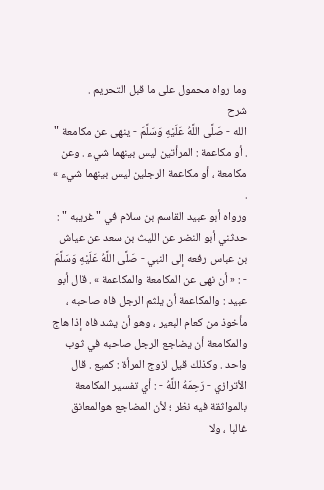وما رواه محمول على ما قبل التحريم .
شرح
الله - صَلَّى اللَّهُ عَلَيْهِ وَسَلَّمَ - ينهى عن مكامعة " . أو مكاعمة : المرأتين ليس بينهما شيء . وعن مكامعة ، أو مكاعمة الرجلين ليس بينهما شيء » .
ورواه أبو عبيد القاسم بن سلام في " غريبه " : حدثني أبو النضر عن الليث بن سعد عن عياش بن عباس رفعه إلى النبي - صَلَّى اللَّهُ عَلَيْهِ وَسَلَّمَ - : « أن نهى عن المكامعة والمكاعمة » . قال أبو عبيد : والمكاعمة أن يلثم الرجل فاه صاحبه ، مأخوذ من كعام البعير ، وهو أن يشد فاه إذا هاج والمكامعة أن يضاجع الرجل صاحبه في ثوب واحد . وكذلك قيل لزوج المرأة : كميع . قال الأترازي - رَحِمَهُ اللَّهُ - : أي تفسير المكامعة بالمواثقة فيه نظر ؛ لأن المضاجع هوالمعانق غالبا ، ولا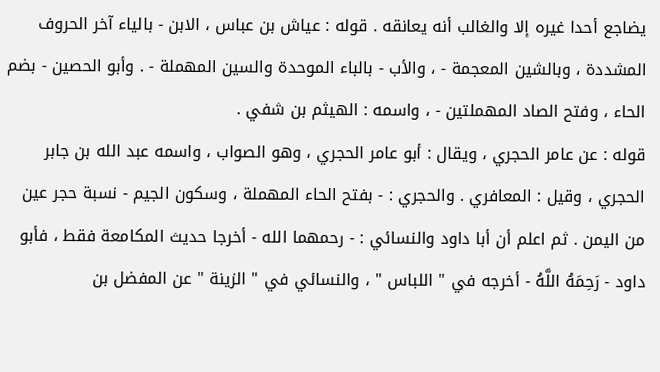يضاجع أحدا غيره إلا والغالب أنه يعانقه . قوله : عياش بن عباس ، الابن - بالياء آخر الحروف المشددة ، وبالشين المعجمة - ، والأب - بالباء الموحدة والسين المهملة - . وأبو الحصين - بضم الحاء ، وفتح الصاد المهملتين - ، واسمه : الهيثم بن شفي .
قوله : عن عامر الحجري ، ويقال : أبو عامر الحجري ، وهو الصواب ، واسمه عبد الله بن جابر الحجري ، وقيل : المعافري . والحجري : - بفتح الحاء المهملة ، وسكون الجيم - نسبة حجر عين من اليمن . ثم اعلم أن أبا داود والنسائي : - رحمهما الله - أخرجا حديث المكامعة فقط ، فأبو داود - رَحِمَهُ اللَّهُ - أخرجه في " اللباس " ، والنسائي في " الزينة " عن المفضل بن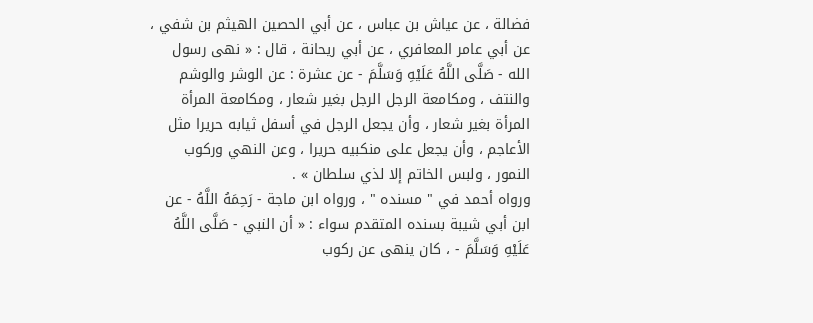فضالة ، عن عياش بن عباس ، عن أبي الحصين الهيثم بن شفي ، عن أبي عامر المعافري ، عن أبي ريحانة ، قال : « نهى رسول الله - صَلَّى اللَّهُ عَلَيْهِ وَسَلَّمَ - عن عشرة : عن الوشر والوشم والنتف ، ومكامعة الرجل الرجل بغير شعار ، ومكامعة المرأة المرأة بغير شعار ، وأن يجعل الرجل في أسفل ثيابه حريرا مثل الأعاجم ، وأن يجعل على منكبيه حريرا ، وعن النهي وركوب النمور ، ولبس الخاتم إلا لذي سلطان » .
ورواه أحمد في " مسنده " ، ورواه ابن ماجة - رَحِمَهُ اللَّهُ - عن ابن أبي شيبة بسنده المتقدم سواء : « أن النبي - صَلَّى اللَّهُ عَلَيْهِ وَسَلَّمَ - ، كان ينهى عن ركوب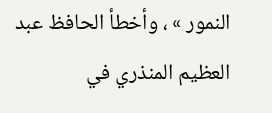النمور » ، وأخطأ الحافظ عبد العظيم المنذري في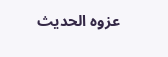عزوه الحديث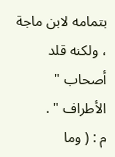بتمامه لابن ماجة ، ولكنه قلد أصحاب " الأطراف " .
م : ( وما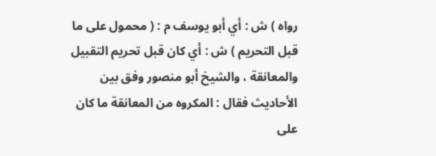رواه ) ش : أي أبو يوسف م : ( محمول على ما قبل التحريم ) ش : أي كان قبل تحريم التقبيل والمعانقة ، والشيخ أبو منصور وفق بين الأحاديث فقال : المكروه من المعانقة ما كان على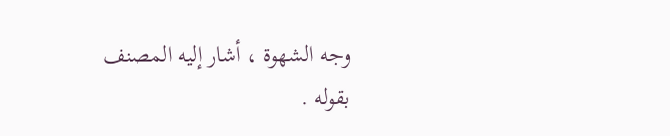وجه الشهوة ، أشار إليه المصنف بقوله .